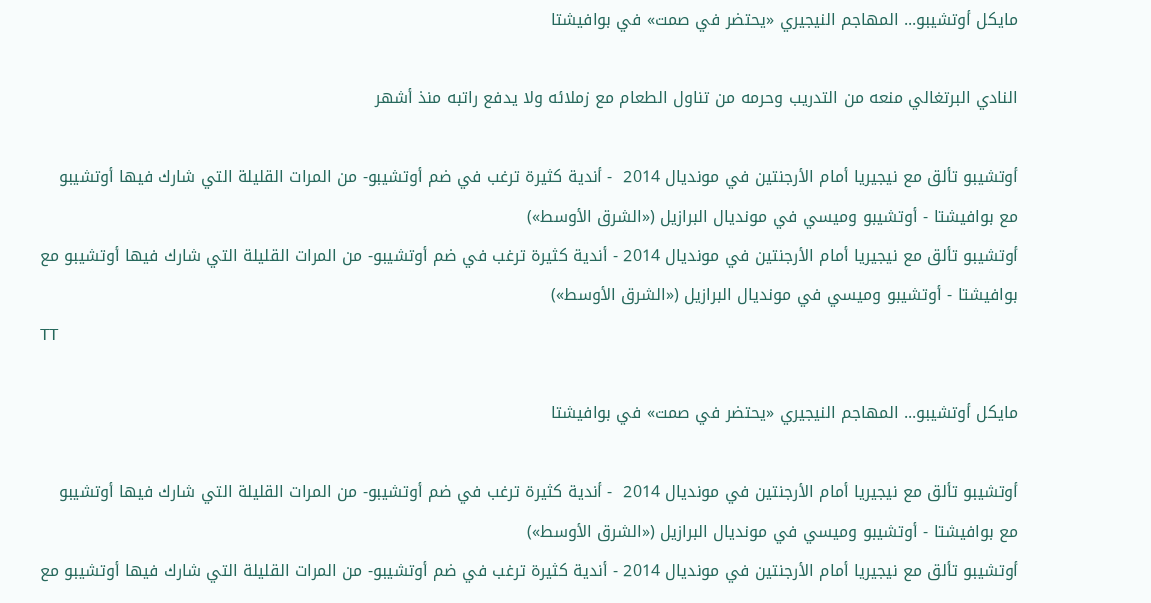مايكل أوتشيبو... المهاجم النيجيري «يحتضر في صمت» في بوافيشتا

النادي البرتغالي منعه من التدريب وحرمه من تناول الطعام مع زملائه ولا يدفع راتبه منذ أشهر

أوتشيبو تألق مع نيجيريا أمام الأرجنتين في مونديال 2014  - أندية كثيرة ترغب في ضم أوتشيبو- من المرات القليلة التي شارك فيها أوتشيبو مع بوافيشتا - أوتشيبو وميسي في مونديال البرازيل («الشرق الأوسط»)
أوتشيبو تألق مع نيجيريا أمام الأرجنتين في مونديال 2014 - أندية كثيرة ترغب في ضم أوتشيبو- من المرات القليلة التي شارك فيها أوتشيبو مع بوافيشتا - أوتشيبو وميسي في مونديال البرازيل («الشرق الأوسط»)
TT

مايكل أوتشيبو... المهاجم النيجيري «يحتضر في صمت» في بوافيشتا

أوتشيبو تألق مع نيجيريا أمام الأرجنتين في مونديال 2014  - أندية كثيرة ترغب في ضم أوتشيبو- من المرات القليلة التي شارك فيها أوتشيبو مع بوافيشتا - أوتشيبو وميسي في مونديال البرازيل («الشرق الأوسط»)
أوتشيبو تألق مع نيجيريا أمام الأرجنتين في مونديال 2014 - أندية كثيرة ترغب في ضم أوتشيبو- من المرات القليلة التي شارك فيها أوتشيبو مع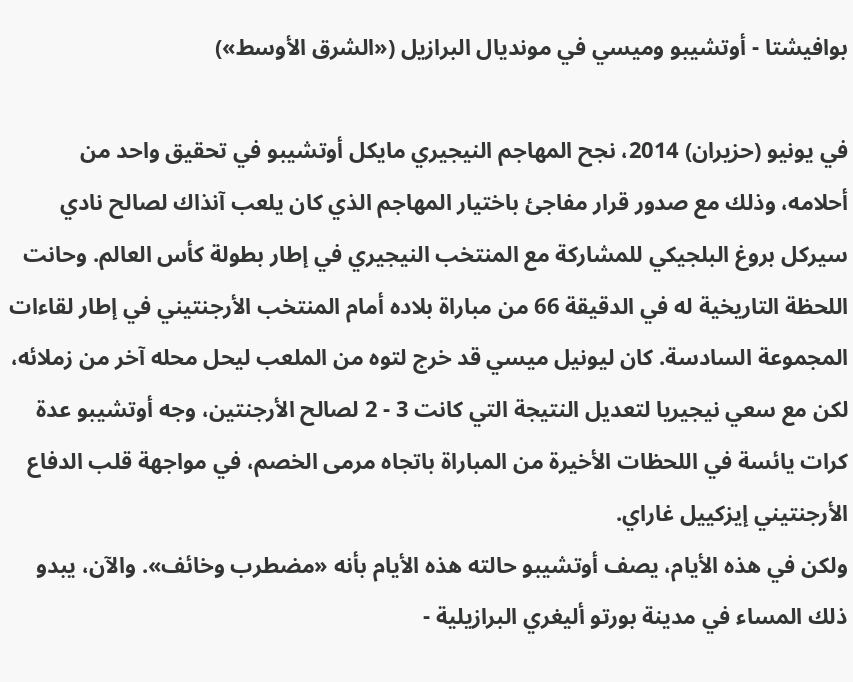بوافيشتا - أوتشيبو وميسي في مونديال البرازيل («الشرق الأوسط»)

في يونيو (حزيران) 2014، نجح المهاجم النيجيري مايكل أوتشيبو في تحقيق واحد من أحلامه، وذلك مع صدور قرار مفاجئ باختيار المهاجم الذي كان يلعب آنذاك لصالح نادي سيركل بروغ البلجيكي للمشاركة مع المنتخب النيجيري في إطار بطولة كأس العالم. وحانت اللحظة التاريخية له في الدقيقة 66 من مباراة بلاده أمام المنتخب الأرجنتيني في إطار لقاءات المجموعة السادسة. كان ليونيل ميسي قد خرج لتوه من الملعب ليحل محله آخر من زملائه، لكن مع سعي نيجيريا لتعديل النتيجة التي كانت 3 - 2 لصالح الأرجنتين، وجه أوتشيبو عدة كرات يائسة في اللحظات الأخيرة من المباراة باتجاه مرمى الخصم، في مواجهة قلب الدفاع الأرجنتيني إيزكييل غاراي.
ولكن في هذه الأيام، يصف أوتشيبو حالته هذه الأيام بأنه «مضطرب وخائف». والآن، يبدو ذلك المساء في مدينة بورتو أليغري البرازيلية -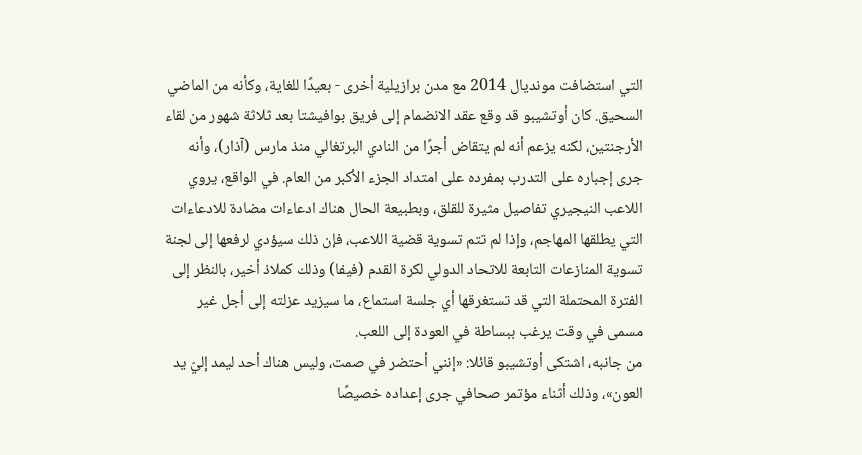التي استضافت مونديال 2014 مع مدن برازيلية أخرى - بعيدًا للغاية، وكأنه من الماضي السحيق. كان أوتشيبو قد وقع عقد الانضمام إلى فريق بوافيشتا بعد ثلاثة شهور من لقاء الأرجنتين، لكنه يزعم أنه لم يتقاض أجرًا من النادي البرتغالي منذ مارس (آذار)، وأنه جرى إجباره على التدرب بمفرده على امتداد الجزء الأكبر من العام. في الواقع، يروي اللاعب النيجيري تفاصيل مثيرة للقلق، وبطبيعة الحال هناك ادعاءات مضادة للادعاءات التي يطلقها المهاجم، وإذا لم تتم تسوية قضية اللاعب، فإن ذلك سيؤدي لرفعها إلى لجنة تسوية المنازعات التابعة للاتحاد الدولي لكرة القدم (فيفا) وذلك كملاذ أخير، بالنظر إلى الفترة المحتملة التي قد تستغرقها أي جلسة استماع، ما سيزيد عزلته إلى أجل غير مسمى في وقت يرغب ببساطة في العودة إلى اللعب.
من جانبه، اشتكى أوتشيبو قائلا: «إنني أحتضر في صمت، وليس هناك أحد ليمد إليّ يد العون»، وذلك أثناء مؤتمر صحافي جرى إعداده خصيصًا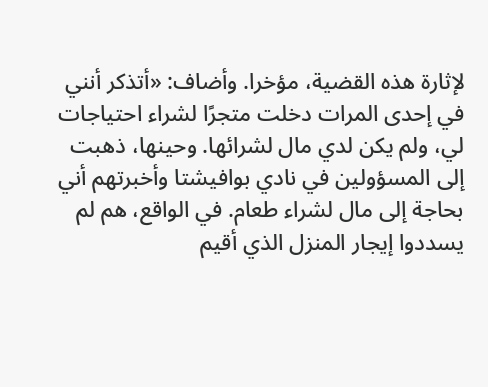لإثارة هذه القضية، مؤخرا. وأضاف: «أتذكر أنني في إحدى المرات دخلت متجرًا لشراء احتياجات لي، ولم يكن لدي مال لشرائها. وحينها، ذهبت إلى المسؤولين في نادي بوافيشتا وأخبرتهم أني بحاجة إلى مال لشراء طعام. في الواقع، هم لم يسددوا إيجار المنزل الذي أقيم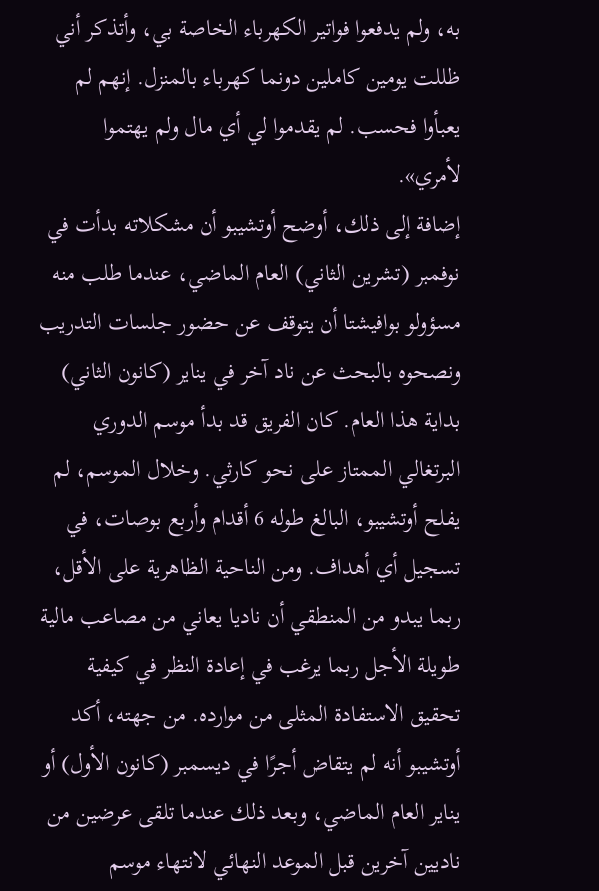به، ولم يدفعوا فواتير الكهرباء الخاصة بي، وأتذكر أني ظللت يومين كاملين دونما كهرباء بالمنزل. إنهم لم يعبأوا فحسب. لم يقدموا لي أي مال ولم يهتموا لأمري».
إضافة إلى ذلك، أوضح أوتشيبو أن مشكلاته بدأت في نوفمبر (تشرين الثاني) العام الماضي، عندما طلب منه مسؤولو بوافيشتا أن يتوقف عن حضور جلسات التدريب ونصحوه بالبحث عن ناد آخر في يناير (كانون الثاني) بداية هذا العام. كان الفريق قد بدأ موسم الدوري البرتغالي الممتاز على نحو كارثي. وخلال الموسم، لم يفلح أوتشيبو، البالغ طوله 6 أقدام وأربع بوصات، في تسجيل أي أهداف. ومن الناحية الظاهرية على الأقل، ربما يبدو من المنطقي أن ناديا يعاني من مصاعب مالية طويلة الأجل ربما يرغب في إعادة النظر في كيفية تحقيق الاستفادة المثلى من موارده. من جهته، أكد أوتشيبو أنه لم يتقاض أجرًا في ديسمبر (كانون الأول) أو يناير العام الماضي، وبعد ذلك عندما تلقى عرضين من ناديين آخرين قبل الموعد النهائي لانتهاء موسم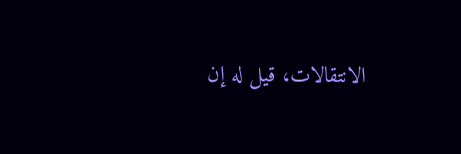الانتقالات، قيل له إن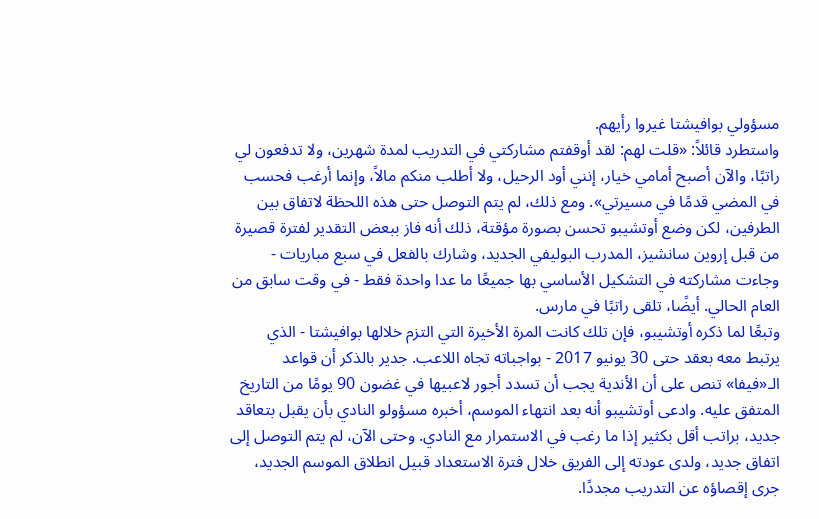مسؤولي بوافيشتا غيروا رأيهم.
واستطرد قائلاً: «قلت لهم: لقد أوقفتم مشاركتي في التدريب لمدة شهرين، ولا تدفعون لي راتبًا، والآن أصبح أمامي خيار، إنني أود الرحيل، ولا أطلب منكم مالاً، وإنما أرغب فحسب في المضي قدمًا في مسيرتي». ومع ذلك، لم يتم التوصل حتى هذه اللحظة لاتفاق بين الطرفين، لكن وضع أوتشيبو تحسن بصورة مؤقتة، ذلك أنه فاز ببعض التقدير لفترة قصيرة من قبل إروين سانشيز، المدرب البوليفي الجديد، وشارك بالفعل في سبع مباريات - وجاءت مشاركته في التشكيل الأساسي بها جميعًا ما عدا واحدة فقط - في وقت سابق من العام الحالي. أيضًا، تلقى راتبًا في مارس.
وتبعًا لما ذكره أوتشيبو، فإن تلك كانت المرة الأخيرة التي التزم خلالها بوافيشتا - الذي يرتبط معه بعقد حتى 30 يونيو 2017 - بواجباته تجاه اللاعب. جدير بالذكر أن قواعد الـ«فيفا» تنص على أن الأندية يجب أن تسدد أجور لاعبيها في غضون 90 يومًا من التاريخ المتفق عليه. وادعى أوتشيبو أنه بعد انتهاء الموسم، أخبره مسؤولو النادي بأن يقبل بتعاقد جديد، براتب أقل بكثير إذا ما رغب في الاستمرار مع النادي. وحتى الآن، لم يتم التوصل إلى اتفاق جديد، ولدى عودته إلى الفريق خلال فترة الاستعداد قبيل انطلاق الموسم الجديد، جرى إقصاؤه عن التدريب مجددًا.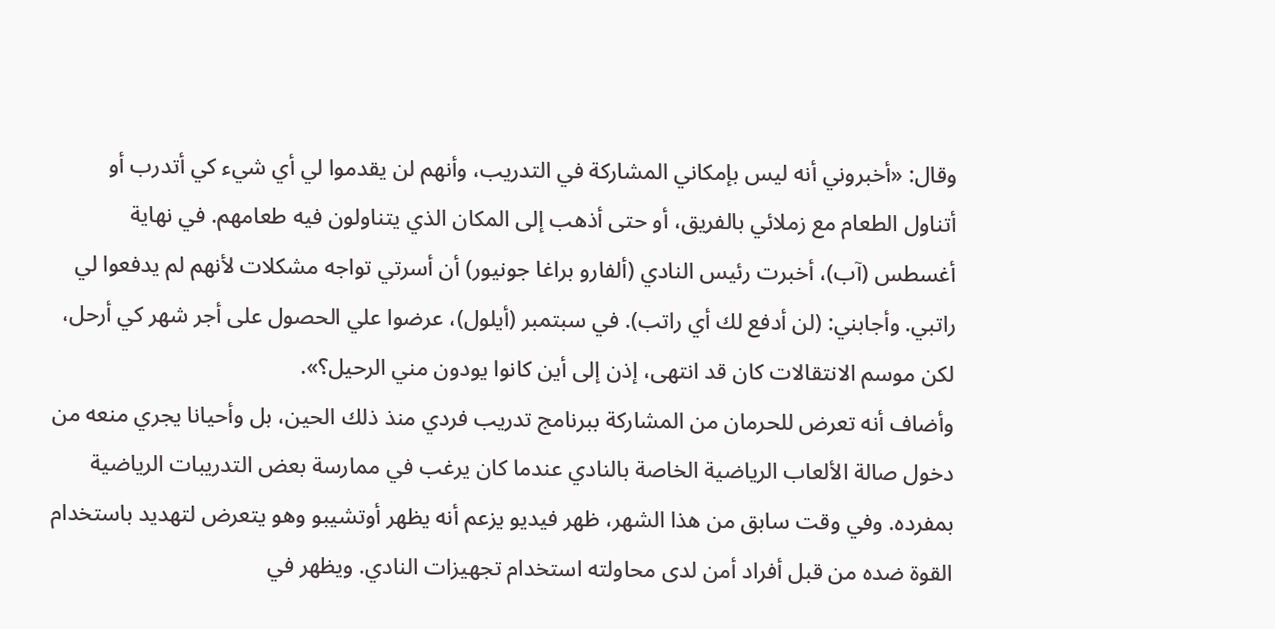وقال: «أخبروني أنه ليس بإمكاني المشاركة في التدريب، وأنهم لن يقدموا لي أي شيء كي أتدرب أو أتناول الطعام مع زملائي بالفريق، أو حتى أذهب إلى المكان الذي يتناولون فيه طعامهم. في نهاية أغسطس (آب)، أخبرت رئيس النادي (ألفارو براغا جونيور) أن أسرتي تواجه مشكلات لأنهم لم يدفعوا لي راتبي. وأجابني: (لن أدفع لك أي راتب). في سبتمبر (أيلول)، عرضوا علي الحصول على أجر شهر كي أرحل، لكن موسم الانتقالات كان قد انتهى، إذن إلى أين كانوا يودون مني الرحيل؟».
وأضاف أنه تعرض للحرمان من المشاركة ببرنامج تدريب فردي منذ ذلك الحين، بل وأحيانا يجري منعه من دخول صالة الألعاب الرياضية الخاصة بالنادي عندما كان يرغب في ممارسة بعض التدريبات الرياضية بمفرده. وفي وقت سابق من هذا الشهر، ظهر فيديو يزعم أنه يظهر أوتشيبو وهو يتعرض لتهديد باستخدام القوة ضده من قبل أفراد أمن لدى محاولته استخدام تجهيزات النادي. ويظهر في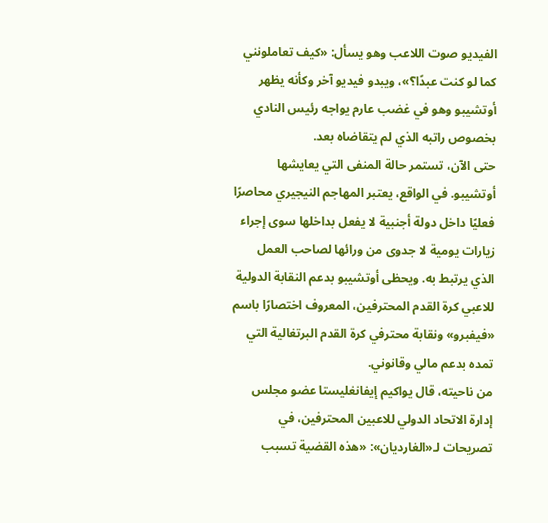الفيديو صوت اللاعب وهو يسأل: «كيف تعاملونني كما لو كنت عبدًا؟»، ويبدو فيديو آخر وكأنه يظهر أوتشيبو وهو في غضب عارم يواجه رئيس النادي بخصوص راتبه الذي لم يتقاضاه بعد.
حتى الآن، تستمر حالة المنفى التي يعايشها أوتشيبو. في الواقع، يعتبر المهاجم النيجيري محاصرًا فعليًا داخل دولة أجنبية لا يفعل بداخلها سوى إجراء زيارات يومية لا جدوى من ورائها لصاحب العمل الذي يرتبط به. ويحظى أوتشيبو بدعم النقابة الدولية للاعبي كرة القدم المحترفين، المعروف اختصارًا باسم «فيفبرو» ونقابة محترفي كرة القدم البرتغالية التي تمده بدعم مالي وقانوني.
من ناحيته، قال يواكيم إيفانغليستا عضو مجلس إدارة الاتحاد الدولي للاعبين المحترفين، في تصريحات لـ«الغارديان»: «هذه القضية تسبب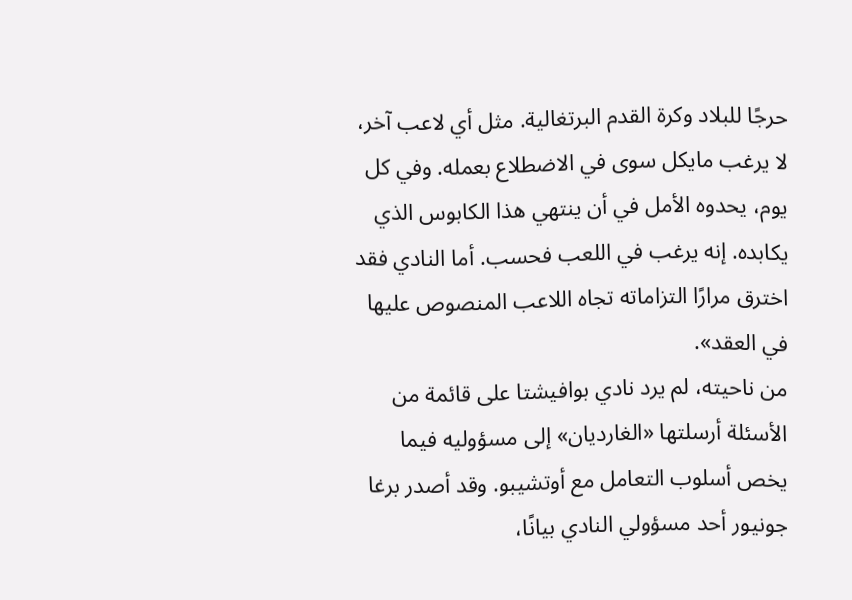حرجًا للبلاد وكرة القدم البرتغالية. مثل أي لاعب آخر، لا يرغب مايكل سوى في الاضطلاع بعمله. وفي كل يوم، يحدوه الأمل في أن ينتهي هذا الكابوس الذي يكابده. إنه يرغب في اللعب فحسب. أما النادي فقد اخترق مرارًا التزاماته تجاه اللاعب المنصوص عليها في العقد».
من ناحيته، لم يرد نادي بوافيشتا على قائمة من الأسئلة أرسلتها «الغارديان» إلى مسؤوليه فيما يخص أسلوب التعامل مع أوتشيبو. وقد أصدر برغا جونيور أحد مسؤولي النادي بيانًا،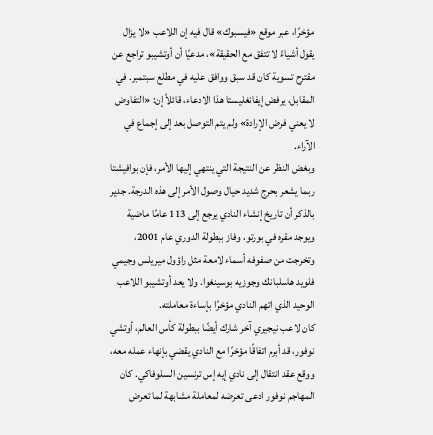مؤخرًا، عبر موقع «فيسبوك» قال فيه إن اللاعب «لا يزال يقول أشياءً لا تتفق مع الحقيقة»، مدعيًا أن أوتشيبو تراجع عن مقترح تسوية كان قد سبق ووافق عليه في مطلع سبتمبر. في المقابل، يرفض إيفانغليستا هذا الادعاء، قائلاً إن: «التفاوض لا يعني فرض الإرادة» ولم يتم التوصل بعد إلى إجماع في الآراء.
وبغض النظر عن النتيجة التي ينتهي إليها الأمر، فإن بوافيشتا ربما يشعر بحرج شديد حيال وصول الأمر إلى هذه الدرجة. جدير بالذكر أن تاريخ إنشاء النادي يرجع إلى 113 عامًا ماضية ويوجد مقره في بورتو، وفاز ببطولة الدوري عام 2001، وتخرجت من صفوفه أسماء لامعة مثل راؤول ميريلس وجيمي فلويد هاسلبانك وجوزيه بوسينغوا. ولا يعد أوتشيبو اللاعب الوحيد الذي اتهم النادي مؤخرًا بإساءة معاملته.
كان لاعب نيجيري آخر شارك أيضًا ببطولة كأس العالم، أوتشي نوفور، قد أبرم اتفاقًا مؤخرًا مع النادي يقضي بإنهاء عمله معه، ووقع عقد انتقال إلى نادي إيه إس ترنسين السلوفاكي. كان المهاجم نوفور ادعى تعرضه لمعاملة مشابهة لما تعرض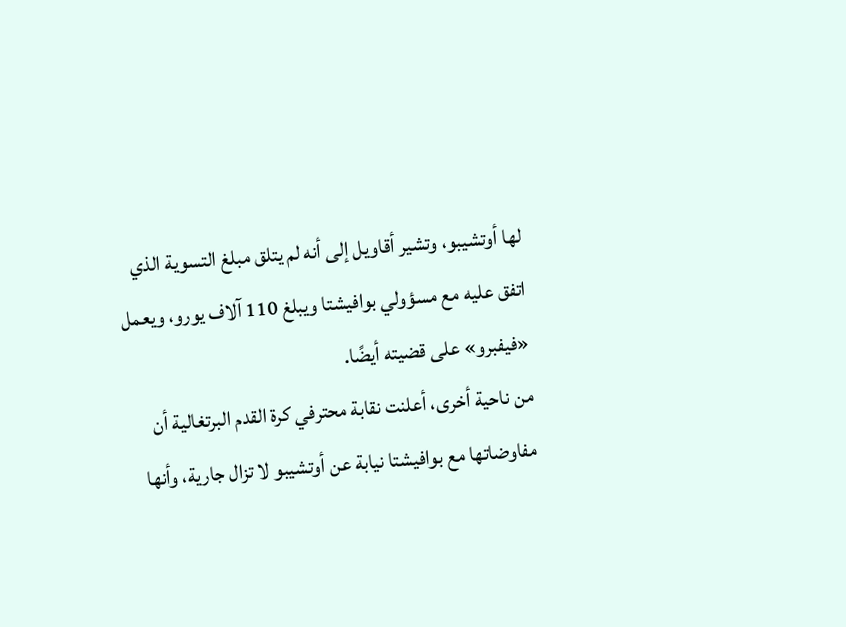لها أوتشيبو، وتشير أقاويل إلى أنه لم يتلق مبلغ التسوية الذي اتفق عليه مع مسؤولي بوافيشتا ويبلغ 110 آلاف يورو، ويعمل «فيفبرو» على قضيته أيضًا.
من ناحية أخرى، أعلنت نقابة محترفي كرة القدم البرتغالية أن مفاوضاتها مع بوافيشتا نيابة عن أوتشيبو لا تزال جارية، وأنها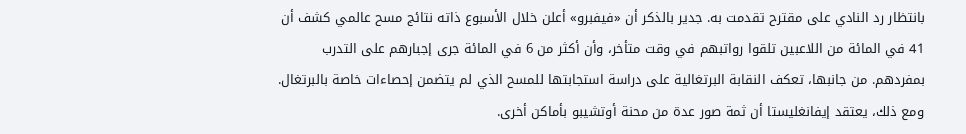بانتظار رد النادي على مقترح تقدمت به. جدير بالذكر أن «فيفبرو» أعلن خلال الأسبوع ذاته نتائج مسح عالمي كشف أن 41 في المائة من اللاعبين تلقوا رواتبهم في وقت متأخر، وأن أكثر من 6 في المائة جرى إجبارهم على التدرب بمفردهم. من جانبها، تعكف النقابة البرتغالية على دراسة استجابتها للمسح الذي لم يتضمن إحصاءات خاصة بالبرتغال. ومع ذلك، يعتقد إيفانغليستا أن ثمة صور عدة من محنة أوتشيبو بأماكن أخرى.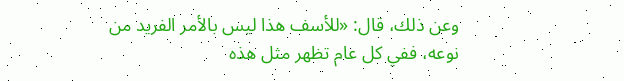وعن ذلك، قال: «للأسف هذا ليس بالأمر الفريد من نوعه، ففي كل عام تظهر مثل هذه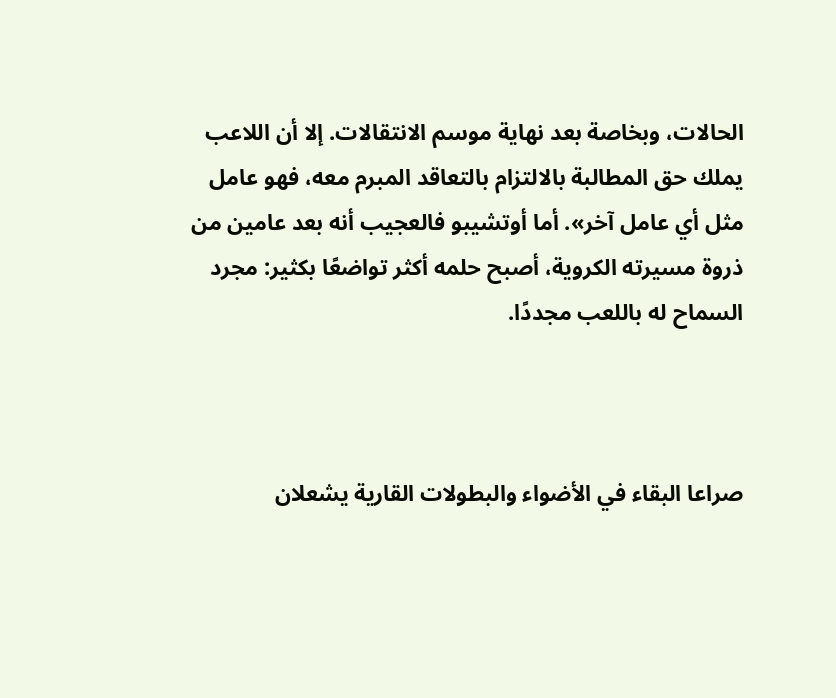الحالات، وبخاصة بعد نهاية موسم الانتقالات. إلا أن اللاعب يملك حق المطالبة بالالتزام بالتعاقد المبرم معه، فهو عامل مثل أي عامل آخر». أما أوتشيبو فالعجيب أنه بعد عامين من ذروة مسيرته الكروية، أصبح حلمه أكثر تواضعًا بكثير: مجرد السماح له باللعب مجددًا.



صراعا البقاء في الأضواء والبطولات القارية يشعلان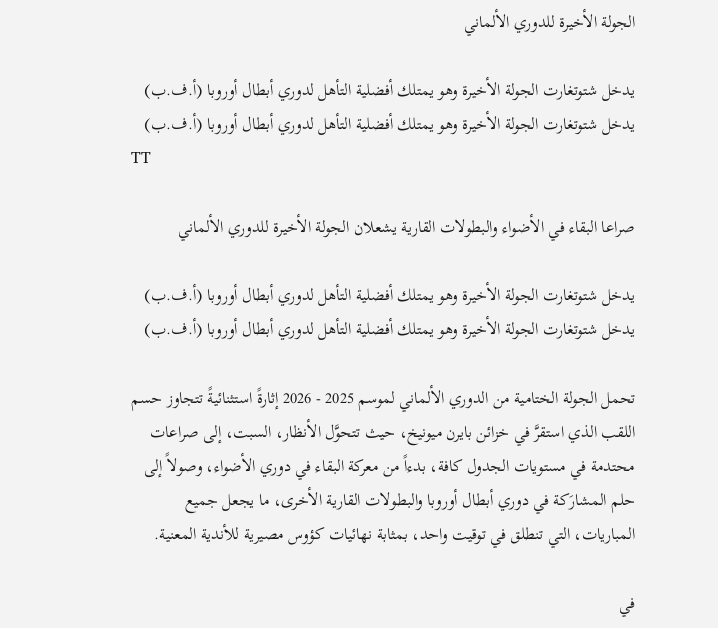الجولة الأخيرة للدوري الألماني

يدخل شتوتغارت الجولة الأخيرة وهو يمتلك أفضلية التأهل لدوري أبطال أوروبا (أ.ف.ب)
يدخل شتوتغارت الجولة الأخيرة وهو يمتلك أفضلية التأهل لدوري أبطال أوروبا (أ.ف.ب)
TT

صراعا البقاء في الأضواء والبطولات القارية يشعلان الجولة الأخيرة للدوري الألماني

يدخل شتوتغارت الجولة الأخيرة وهو يمتلك أفضلية التأهل لدوري أبطال أوروبا (أ.ف.ب)
يدخل شتوتغارت الجولة الأخيرة وهو يمتلك أفضلية التأهل لدوري أبطال أوروبا (أ.ف.ب)

تحمل الجولة الختامية من الدوري الألماني لموسم 2025 - 2026 إثارةً استثنائيةً تتجاوز حسم اللقب الذي استقرَّ في خزائن بايرن ميونيخ، حيث تتحوَّل الأنظار، السبت، إلى صراعات محتدمة في مستويات الجدول كافة، بدءاً من معركة البقاء في دوري الأضواء، وصولاً إلى حلم المشارَكة في دوري أبطال أوروبا والبطولات القارية الأخرى، ما يجعل جميع المباريات، التي تنطلق في توقيت واحد، بمثابة نهائيات كؤوس مصيرية للأندية المعنية.

في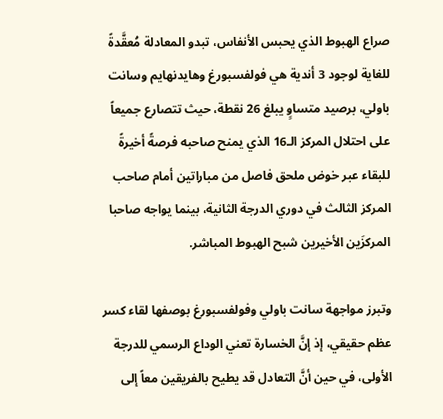صراع الهبوط الذي يحبس الأنفاس، تبدو المعادلة مُعقَّدةً للغاية لوجود 3 أندية هي فولفسبورغ وهايدنهايم وسانت باولي، برصيد متساوٍ يبلغ 26 نقطة، حيث تتصارع جميعاً على احتلال المركز الـ16 الذي يمنح صاحبه فرصةً أخيرةً للبقاء عبر خوض ملحق فاصل من مباراتين أمام صاحب المركز الثالث في دوري الدرجة الثانية، بينما يواجه صاحبا المركزَين الأخيرين شبح الهبوط المباشر.

وتبرز مواجهة سانت باولي وفولفسبورغ بوصفها لقاء كسر عظم حقيقي، إذ إنَّ الخسارة تعني الوداع الرسمي للدرجة الأولى، في حين أنَّ التعادل قد يطيح بالفريقين معاً إلى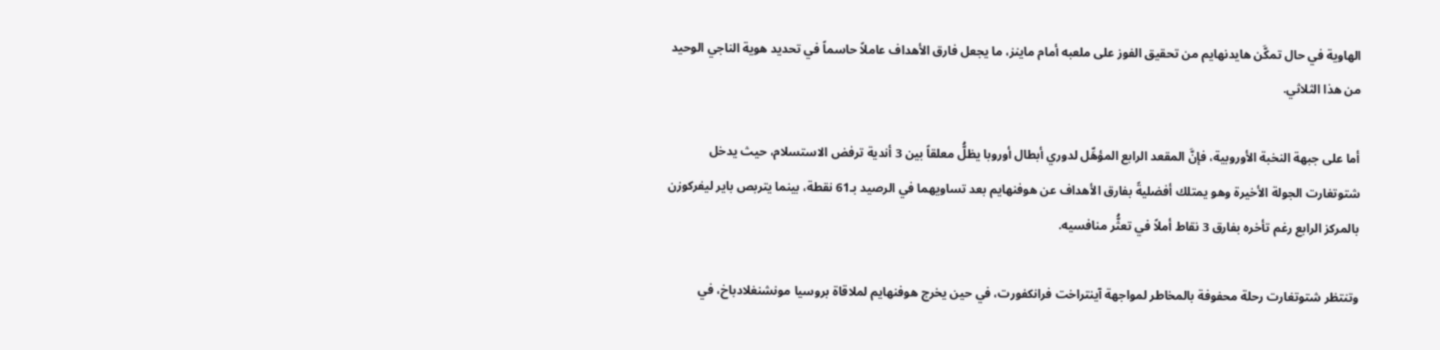الهاوية في حال تمكَّن هايدنهايم من تحقيق الفوز على ملعبه أمام ماينز، ما يجعل فارق الأهداف عاملاً حاسماً في تحديد هوية الناجي الوحيد من هذا الثلاثي.

أما على جبهة النخبة الأوروبية، فإنَّ المقعد الرابع المؤهِّل لدوري أبطال أوروبا يظلُّ معلقاً بين 3 أندية ترفض الاستسلام، حيث يدخل شتوتغارت الجولة الأخيرة وهو يمتلك أفضليةً بفارق الأهداف عن هوفنهايم بعد تساويهما في الرصيد بـ61 نقطة، بينما يتربص باير ليفركوزن بالمركز الرابع رغم تأخره بفارق 3 نقاط أملاً في تعثُّر منافسيه.

وتنتظر شتوتغارت رحلة محفوفة بالمخاطر لمواجهة آينتراخت فرانكفورت، في حين يخرج هوفنهايم لملاقاة بروسيا مونشنغلادباخ، في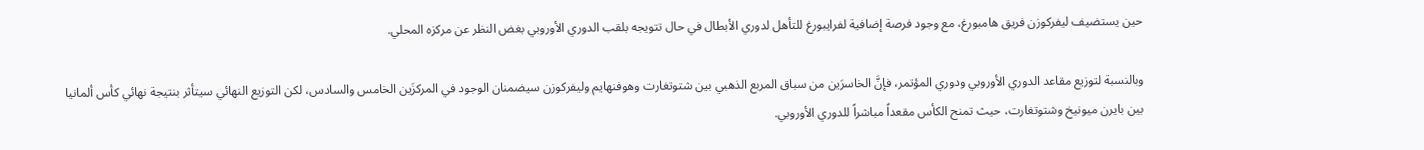حين يستضيف ليفركوزن فريق هامبورغ، مع وجود فرصة إضافية لفرايبورغ للتأهل لدوري الأبطال في حال تتويجه بلقب الدوري الأوروبي بغض النظر عن مركزه المحلي.

وبالنسبة لتوزيع مقاعد الدوري الأوروبي ودوري المؤتمر، فإنَّ الخاسرَين من سباق المربع الذهبي بين شتوتغارت وهوفنهايم وليفركوزن سيضمنان الوجود في المركزَين الخامس والسادس، لكن التوزيع النهائي سيتأثر بنتيجة نهائي كأس ألمانيا بين بايرن ميونيخ وشتوتغارت، حيث تمنح الكأس مقعداً مباشراً للدوري الأوروبي.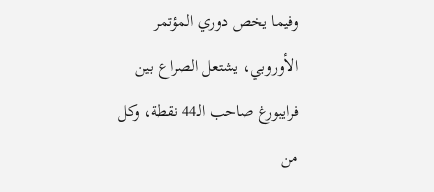وفيما يخص دوري المؤتمر الأوروبي، يشتعل الصراع بين فرايبورغ صاحب الـ44 نقطة، وكل من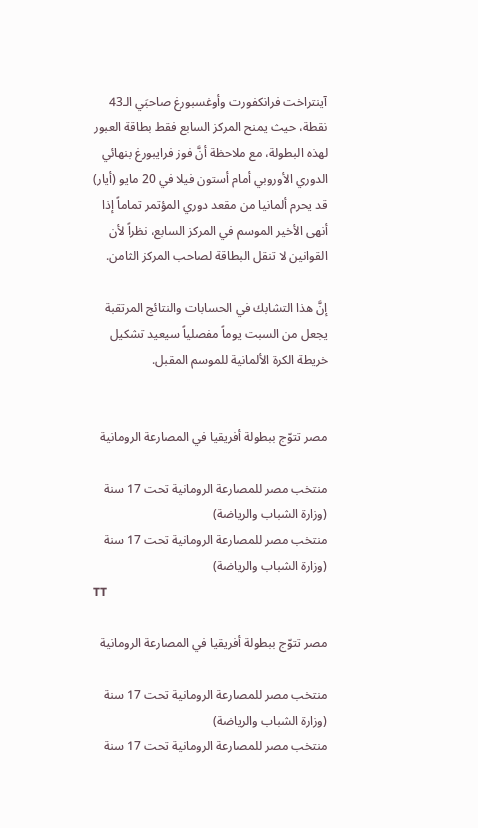آينتراخت فرانكفورت وأوغسبورغ صاحبَي الـ43 نقطة، حيث يمنح المركز السابع فقط بطاقة العبور لهذه البطولة، مع ملاحظة أنَّ فوز فرايبورغ بنهائي الدوري الأوروبي أمام أستون فيلا في 20 مايو (أيار) قد يحرم ألمانيا من مقعد دوري المؤتمر تماماً إذا أنهى الأخير الموسم في المركز السابع، نظراً لأن القوانين لا تنقل البطاقة لصاحب المركز الثامن.

إنَّ هذا التشابك في الحسابات والنتائج المرتقبة يجعل من السبت يوماً مفصلياً سيعيد تشكيل خريطة الكرة الألمانية للموسم المقبل.


مصر تتوّج ببطولة أفريقيا في المصارعة الرومانية

منتخب مصر للمصارعة الرومانية تحت 17 سنة (وزارة الشباب والرياضة)
منتخب مصر للمصارعة الرومانية تحت 17 سنة (وزارة الشباب والرياضة)
TT

مصر تتوّج ببطولة أفريقيا في المصارعة الرومانية

منتخب مصر للمصارعة الرومانية تحت 17 سنة (وزارة الشباب والرياضة)
منتخب مصر للمصارعة الرومانية تحت 17 سنة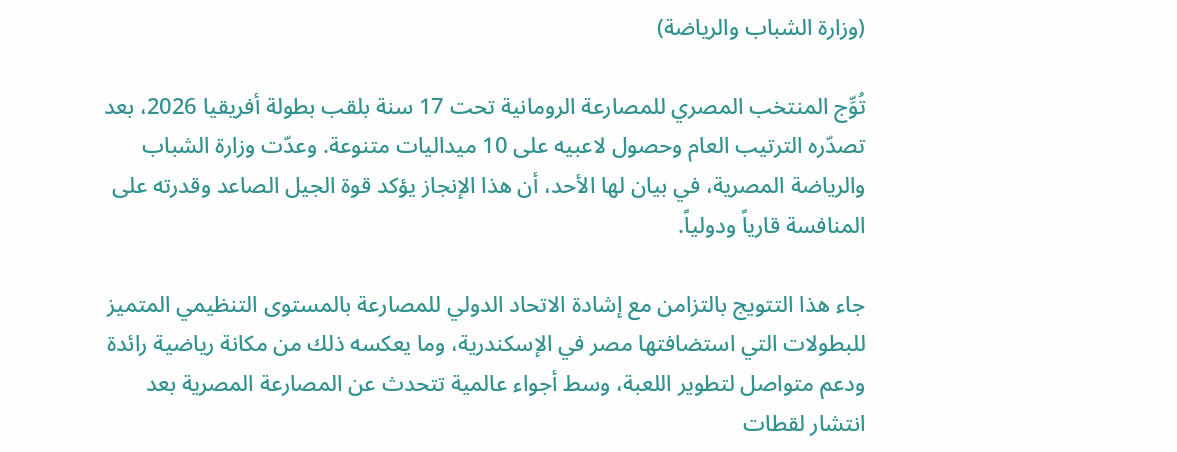(وزارة الشباب والرياضة)

تُوِّج المنتخب المصري للمصارعة الرومانية تحت 17 سنة بلقب بطولة أفريقيا 2026، بعد تصدّره الترتيب العام وحصول لاعبيه على 10 ميداليات متنوعة. وعدّت وزارة الشباب والرياضة المصرية، في بيان لها الأحد، أن هذا الإنجاز يؤكد قوة الجيل الصاعد وقدرته على المنافسة قارياً ودولياً.

جاء هذا التتويج بالتزامن مع إشادة الاتحاد الدولي للمصارعة بالمستوى التنظيمي المتميز للبطولات التي استضافتها مصر في الإسكندرية، وما يعكسه ذلك من مكانة رياضية رائدة ودعم متواصل لتطوير اللعبة، وسط أجواء عالمية تتحدث عن المصارعة المصرية بعد انتشار لقطات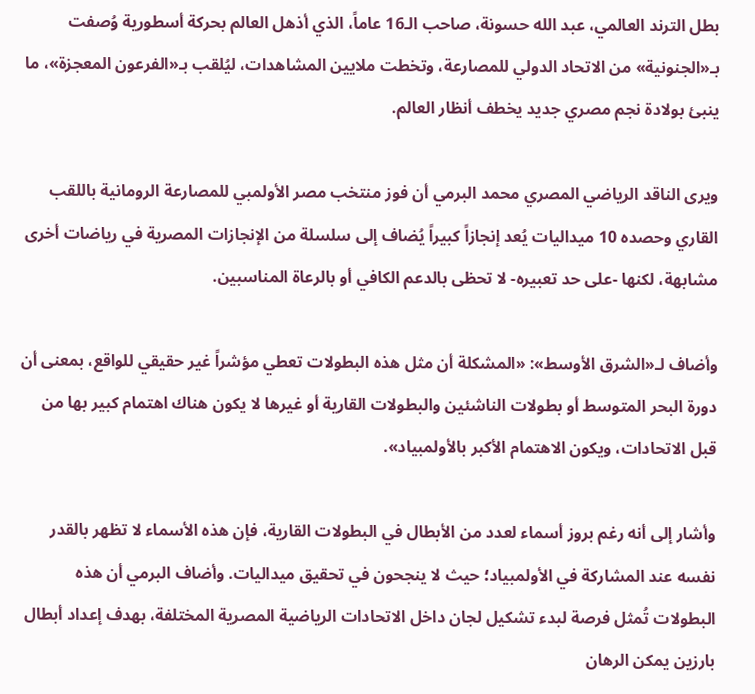بطل الترند العالمي، عبد الله حسونة، صاحب الـ16 عاماً، الذي أذهل العالم بحركة أسطورية وُصفت بـ«الجنونية» من الاتحاد الدولي للمصارعة، وتخطت ملايين المشاهدات، ليُلقب بـ«الفرعون المعجزة»، ما ينبئ بولادة نجم مصري جديد يخطف أنظار العالم.

ويرى الناقد الرياضي المصري محمد البرمي أن فوز منتخب مصر الأولمبي للمصارعة الرومانية باللقب القاري وحصده 10 ميداليات يُعد إنجازاً كبيراً يُضاف إلى سلسلة من الإنجازات المصرية في رياضات أخرى مشابهة، لكنها -على حد تعبيره- لا تحظى بالدعم الكافي أو بالرعاة المناسبين.

وأضاف لـ«الشرق الأوسط»: «المشكلة أن مثل هذه البطولات تعطي مؤشراً غير حقيقي للواقع، بمعنى أن دورة البحر المتوسط أو بطولات الناشئين والبطولات القارية أو غيرها لا يكون هناك اهتمام كبير بها من قبل الاتحادات، ويكون الاهتمام الأكبر بالأولمبياد».

وأشار إلى أنه رغم بروز أسماء لعدد من الأبطال في البطولات القارية، فإن هذه الأسماء لا تظهر بالقدر نفسه عند المشاركة في الأولمبياد؛ حيث لا ينجحون في تحقيق ميداليات. وأضاف البرمي أن هذه البطولات تُمثل فرصة لبدء تشكيل لجان داخل الاتحادات الرياضية المصرية المختلفة، بهدف إعداد أبطال بارزين يمكن الرهان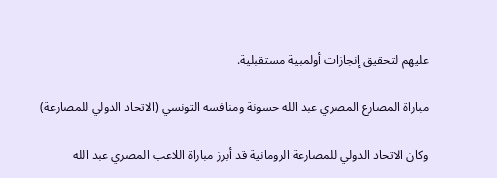عليهم لتحقيق إنجازات أولمبية مستقبلية.

مباراة المصارع المصري عبد الله حسونة ومنافسه التونسي (الاتحاد الدولي للمصارعة)

وكان الاتحاد الدولي للمصارعة الرومانية قد أبرز مباراة اللاعب المصري عبد الله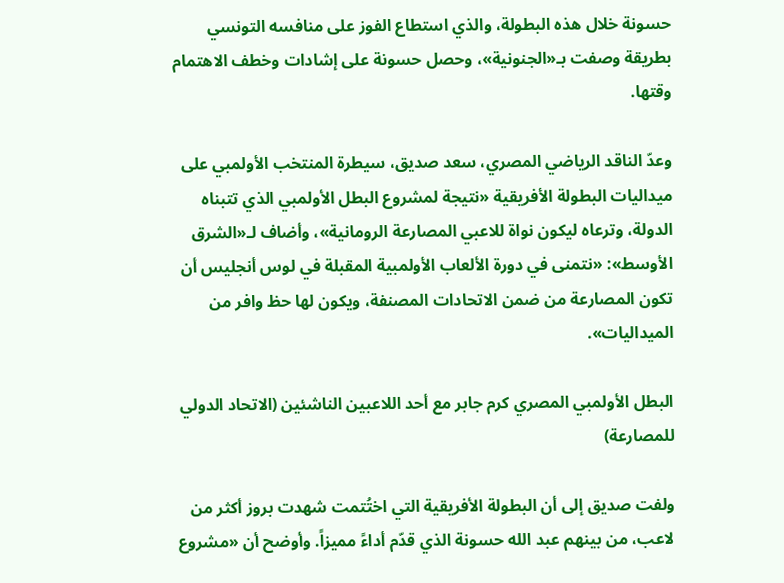حسونة خلال هذه البطولة، والذي استطاع الفوز على منافسه التونسي بطريقة وصفت بـ«الجنونية»، وحصل حسونة على إشادات وخطف الاهتمام وقتها.

وعدّ الناقد الرياضي المصري، سعد صديق، سيطرة المنتخب الأولمبي على ميداليات البطولة الأفريقية «نتيجة لمشروع البطل الأولمبي الذي تتبناه الدولة، وترعاه ليكون نواة للاعبي المصارعة الرومانية»، وأضاف لـ«الشرق الأوسط»: «نتمنى في دورة الألعاب الأولمبية المقبلة في لوس أنجليس أن تكون المصارعة من ضمن الاتحادات المصنفة، ويكون لها حظ وافر من الميداليات».

البطل الأولمبي المصري كرم جابر مع أحد اللاعبين الناشئين (الاتحاد الدولي للمصارعة)

ولفت صديق إلى أن البطولة الأفريقية التي اختُتمت شهدت بروز أكثر من لاعب، من بينهم عبد الله حسونة الذي قدّم أداءً مميزاً. وأوضح أن «مشروع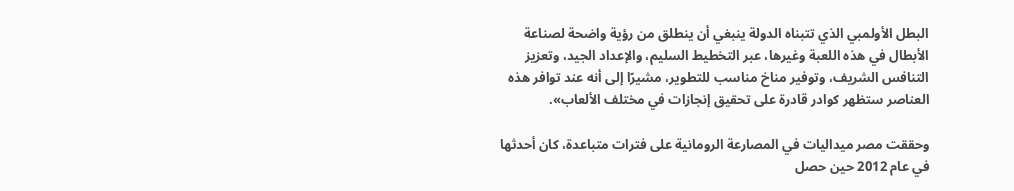البطل الأولمبي الذي تتبناه الدولة ينبغي أن ينطلق من رؤية واضحة لصناعة الأبطال في هذه اللعبة وغيرها، عبر التخطيط السليم، والإعداد الجيد، وتعزيز التنافس الشريف، وتوفير مناخ مناسب للتطوير، مشيرًا إلى أنه عند توافر هذه العناصر ستظهر كوادر قادرة على تحقيق إنجازات في مختلف الألعاب».

وحققت مصر ميداليات في المصارعة الرومانية على فترات متباعدة، كان أحدثها في عام 2012 حين حصل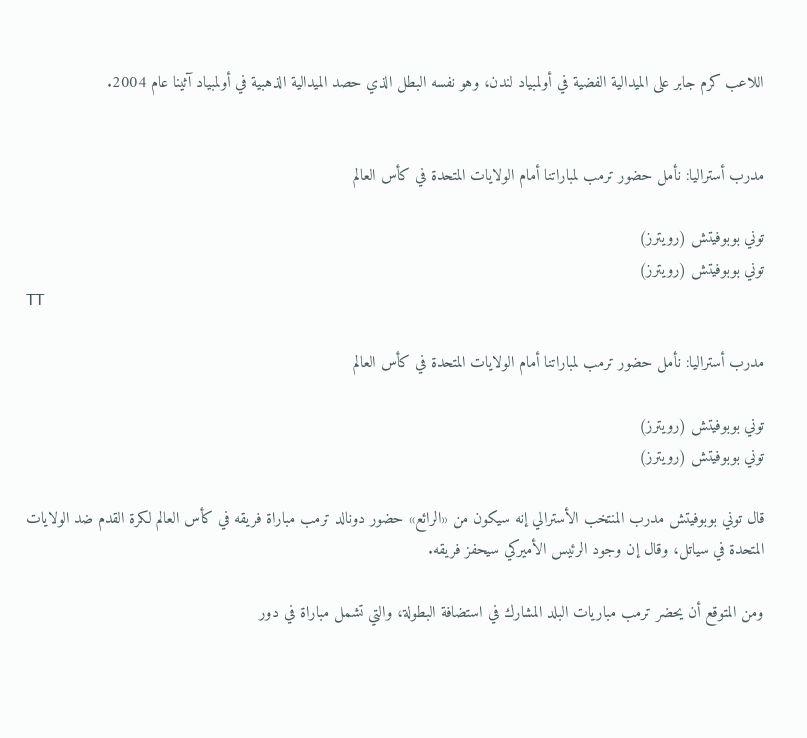اللاعب كرم جابر على الميدالية الفضية في أولمبياد لندن، وهو نفسه البطل الذي حصد الميدالية الذهبية في أولمبياد آثينا عام 2004.


مدرب أستراليا: نأمل حضور ترمب لمباراتنا أمام الولايات المتحدة في كأس العالم

توني بوبوفيتش (رويترز)
توني بوبوفيتش (رويترز)
TT

مدرب أستراليا: نأمل حضور ترمب لمباراتنا أمام الولايات المتحدة في كأس العالم

توني بوبوفيتش (رويترز)
توني بوبوفيتش (رويترز)

قال توني بوبوفيتش مدرب المنتخب الأسترالي إنه سيكون من «الرائع» حضور دونالد ترمب مباراة فريقه في كأس العالم لكرة القدم ضد الولايات المتحدة في سياتل، وقال إن وجود الرئيس الأميركي سيحفز فريقه.

ومن المتوقع أن يحضر ترمب مباريات البلد المشارك في استضافة البطولة، والتي تشمل مباراة في دور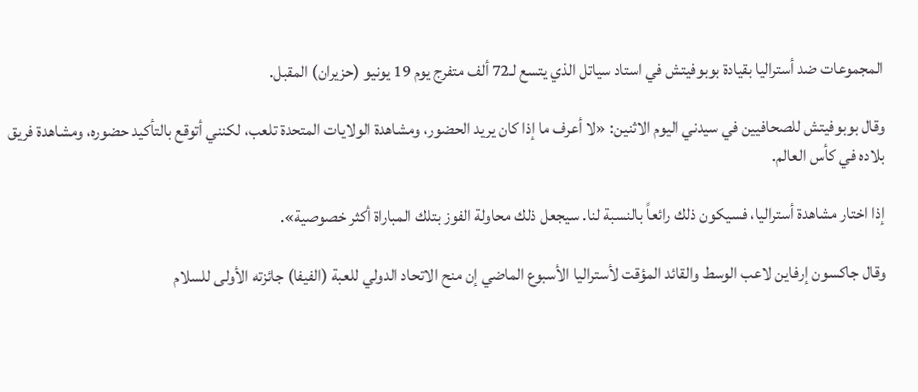المجموعات ضد أستراليا بقيادة بوبوفيتش في استاد سياتل الذي يتسع لـ72 ألف متفرج يوم 19 يونيو (حزيران) المقبل.

وقال بوبوفيتش للصحافيين في سيدني اليوم الاثنين: «لا أعرف ما إذا كان يريد الحضور، ومشاهدة الولايات المتحدة تلعب، لكنني أتوقع بالتأكيد حضوره، ومشاهدة فريق بلاده في كأس العالم.

إذا اختار مشاهدة أستراليا، فسيكون ذلك رائعاً بالنسبة لنا. سيجعل ذلك محاولة الفوز بتلك المباراة أكثر خصوصية».

وقال جاكسون إرفاين لاعب الوسط والقائد المؤقت لأستراليا الأسبوع الماضي إن منح الاتحاد الدولي للعبة (الفيفا) جائزته الأولى للسلام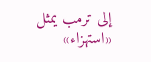إلى ترمب يمثل «استهزاء»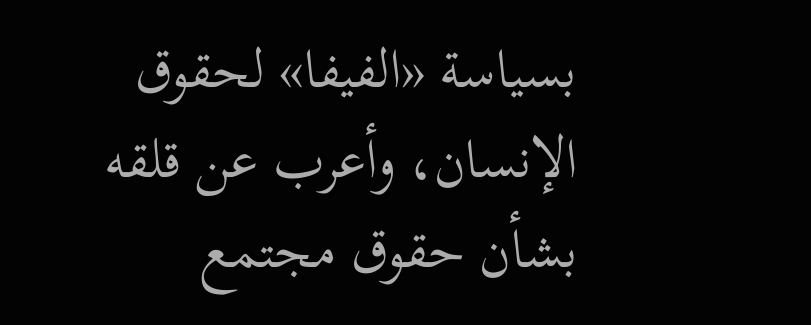بسياسة «الفيفا» لحقوق الإنسان، وأعرب عن قلقه بشأن حقوق مجتمع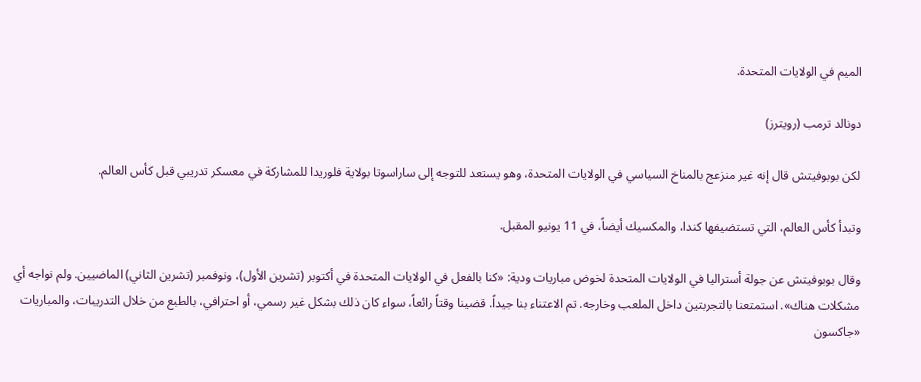الميم في الولايات المتحدة.

دونالد ترمب (رويترز)

لكن بوبوفيتش قال إنه غير منزعج بالمناخ السياسي في الولايات المتحدة، وهو يستعد للتوجه إلى ساراسوتا بولاية فلوريدا للمشاركة في معسكر تدريبي قبل كأس العالم.

وتبدأ كأس العالم، التي تستضيفها كندا، والمكسيك أيضاً، في 11 يونيو المقبل.

وقال بوبوفيتش عن جولة أستراليا في الولايات المتحدة لخوض مباريات ودية: «كنا بالفعل في الولايات المتحدة في أكتوبر (تشرين الأول)، ونوفمبر (تشرين الثاني) الماضيين. ولم نواجه أي مشكلات هناك». استمتعنا بالتجربتين داخل الملعب وخارجه. تم الاعتناء بنا جيداً. قضينا وقتاً رائعاً، سواء كان ذلك بشكل غير رسمي، أو احترافي، بالطبع من خلال التدريبات، والمباريات «جاكسون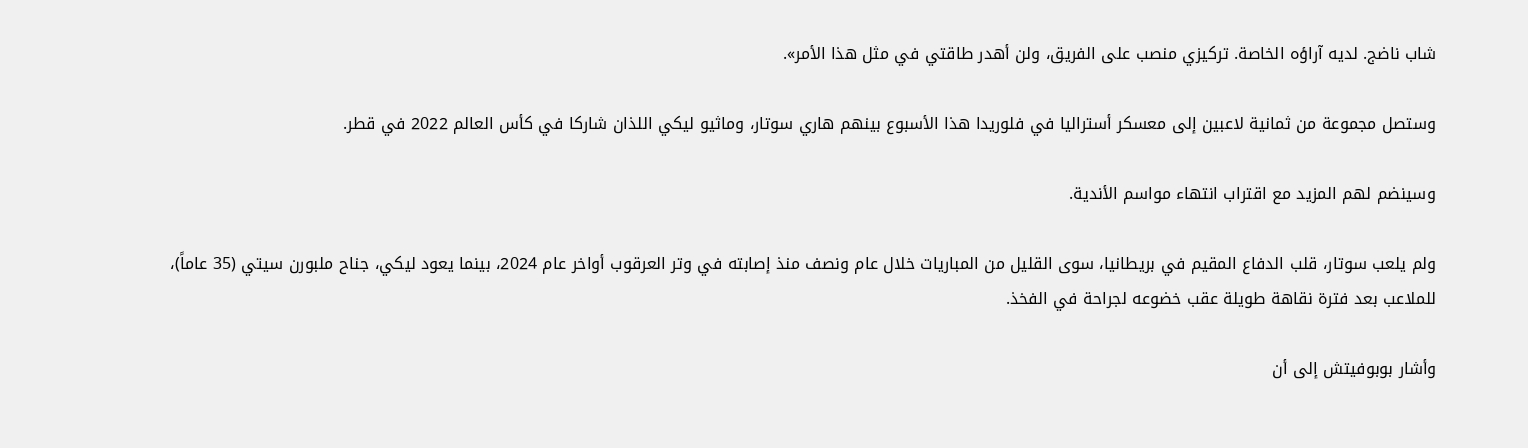شاب ناضج. لديه آراؤه الخاصة. تركيزي منصب على الفريق، ولن أهدر طاقتي في مثل هذا الأمر».

وستصل مجموعة من ثمانية لاعبين إلى معسكر أستراليا في فلوريدا هذا الأسبوع بينهم هاري سوتار، وماثيو ليكي اللذان شاركا في كأس العالم 2022 في قطر.

وسينضم لهم المزيد مع اقتراب انتهاء مواسم الأندية.

ولم يلعب سوتار، قلب الدفاع المقيم في بريطانيا، سوى القليل من المباريات خلال عام ونصف منذ إصابته في وتر العرقوب أواخر عام 2024، بينما يعود ليكي، جناح ملبورن سيتي (35 عاماً)، للملاعب بعد فترة نقاهة طويلة عقب خضوعه لجراحة في الفخذ.

وأشار بوبوفيتش إلى أن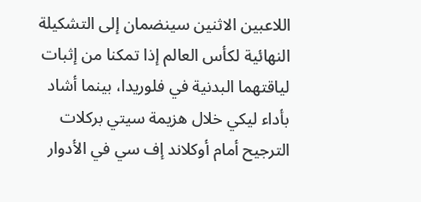اللاعبين الاثنين سينضمان إلى التشكيلة النهائية لكأس العالم إذا تمكنا من إثبات لياقتهما البدنية في فلوريدا، بينما أشاد بأداء ليكي خلال هزيمة سيتي بركلات الترجيح أمام أوكلاند إف سي في الأدوار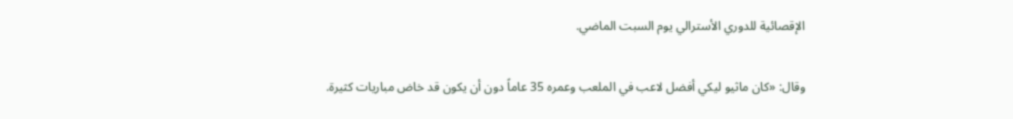الإقصائية للدوري الأسترالي يوم السبت الماضي.

وقال: «كان ماثيو ليكي أفضل لاعب في الملعب وعمره 35 عاماً دون أن يكون قد خاض مباريات كثيرة.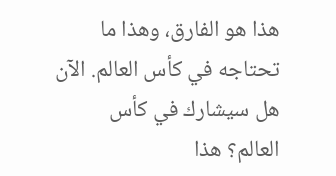هذا هو الفارق، وهذا ما تحتاجه في كأس العالم. الآن هل سيشارك في كأس العالم؟ هذا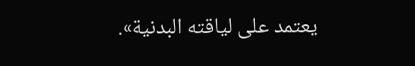يعتمد على لياقته البدنية».